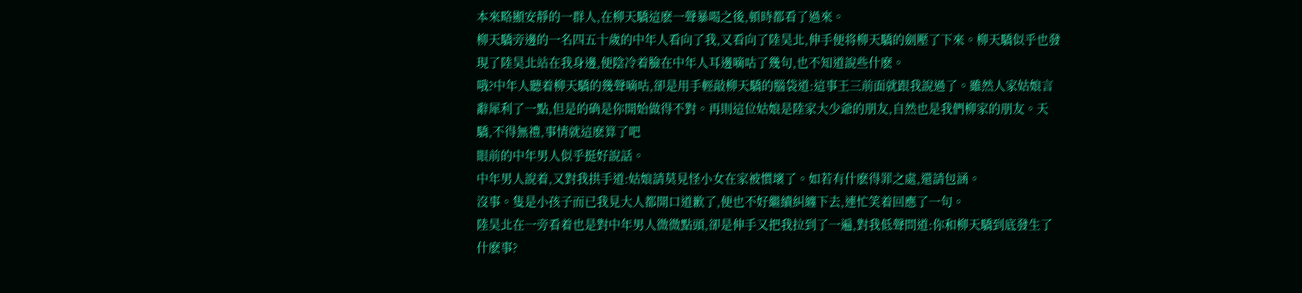本來略顯安靜的一群人,在柳天驕這麽一聲暴喝之後,頓時都看了過來。
柳天驕旁邊的一名四五十歲的中年人看向了我,又看向了陸昊北,伸手便将柳天驕的劍壓了下來。柳天驕似乎也發現了陸昊北站在我身邊,便陰冷着臉在中年人耳邊嘀咕了幾句,也不知道說些什麽。
哦?中年人聽着柳天驕的幾聲嘀咕,卻是用手輕敲柳天驕的腦袋道:這事王三前面就跟我說過了。雖然人家姑娘言辭犀利了一點,但是的确是你開始做得不對。再則這位姑娘是陸家大少爺的朋友,自然也是我們柳家的朋友。天驕,不得無禮,事情就這麽算了吧
眼前的中年男人似乎挺好說話。
中年男人說着,又對我拱手道:姑娘請莫見怪小女在家被慣壞了。如若有什麽得罪之處,還請包涵。
沒事。隻是小孩子而已我見大人都開口道歉了,便也不好繼續糾纏下去,連忙笑着回應了一句。
陸昊北在一旁看着也是對中年男人微微點頭,卻是伸手又把我拉到了一遍,對我低聲問道:你和柳天驕到底發生了什麽事?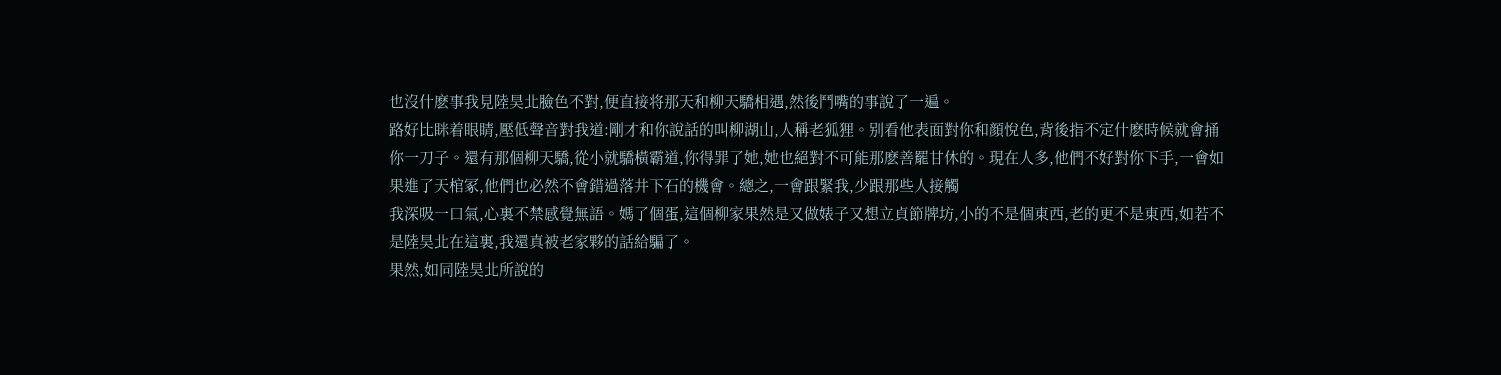也沒什麽事我見陸昊北臉色不對,便直接将那天和柳天驕相遇,然後鬥嘴的事說了一遍。
路好比眯着眼睛,壓低聲音對我道:剛才和你說話的叫柳湖山,人稱老狐狸。别看他表面對你和顔悅色,背後指不定什麽時候就會捅你一刀子。還有那個柳天驕,從小就驕橫霸道,你得罪了她,她也絕對不可能那麽善罷甘休的。現在人多,他們不好對你下手,一會如果進了天棺冢,他們也必然不會錯過落井下石的機會。總之,一會跟緊我,少跟那些人接觸
我深吸一口氣,心裏不禁感覺無語。媽了個蛋,這個柳家果然是又做婊子又想立貞節牌坊,小的不是個東西,老的更不是東西,如若不是陸昊北在這裏,我還真被老家夥的話給騙了。
果然,如同陸昊北所說的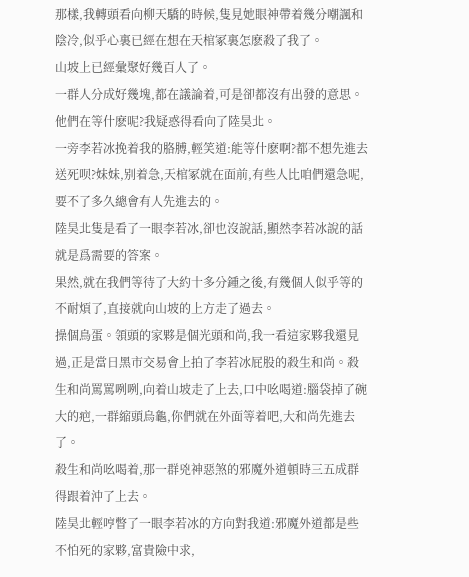那樣,我轉頭看向柳天驕的時候,隻見她眼神帶着幾分嘲諷和陰冷,似乎心裏已經在想在天棺冢裏怎麽殺了我了。
山坡上已經彙聚好幾百人了。
一群人分成好幾塊,都在議論着,可是卻都沒有出發的意思。
他們在等什麽呢?我疑惑得看向了陸昊北。
一旁李若冰挽着我的胳膊,輕笑道:能等什麽啊?都不想先進去送死呗?妹妹,别着急,天棺冢就在面前,有些人比咱們還急呢,要不了多久總會有人先進去的。
陸昊北隻是看了一眼李若冰,卻也沒說話,顯然李若冰說的話就是爲需要的答案。
果然,就在我們等待了大約十多分鍾之後,有幾個人似乎等的不耐煩了,直接就向山坡的上方走了過去。
操個鳥蛋。領頭的家夥是個光頭和尚,我一看這家夥我還見過,正是當日黑市交易會上拍了李若冰屁股的殺生和尚。殺生和尚罵罵咧咧,向着山坡走了上去,口中吆喝道:腦袋掉了碗大的疤,一群縮頭烏龜,你們就在外面等着吧,大和尚先進去了。
殺生和尚吆喝着,那一群兇神惡煞的邪魔外道頓時三五成群得跟着沖了上去。
陸昊北輕哼瞥了一眼李若冰的方向對我道:邪魔外道都是些不怕死的家夥,富貴險中求,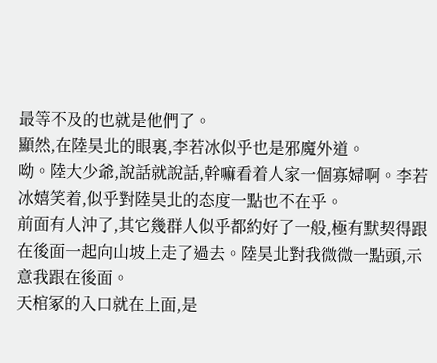最等不及的也就是他們了。
顯然,在陸昊北的眼裏,李若冰似乎也是邪魔外道。
呦。陸大少爺,說話就說話,幹嘛看着人家一個寡婦啊。李若冰嬉笑着,似乎對陸昊北的态度一點也不在乎。
前面有人沖了,其它幾群人似乎都約好了一般,極有默契得跟在後面一起向山坡上走了過去。陸昊北對我微微一點頭,示意我跟在後面。
天棺冢的入口就在上面,是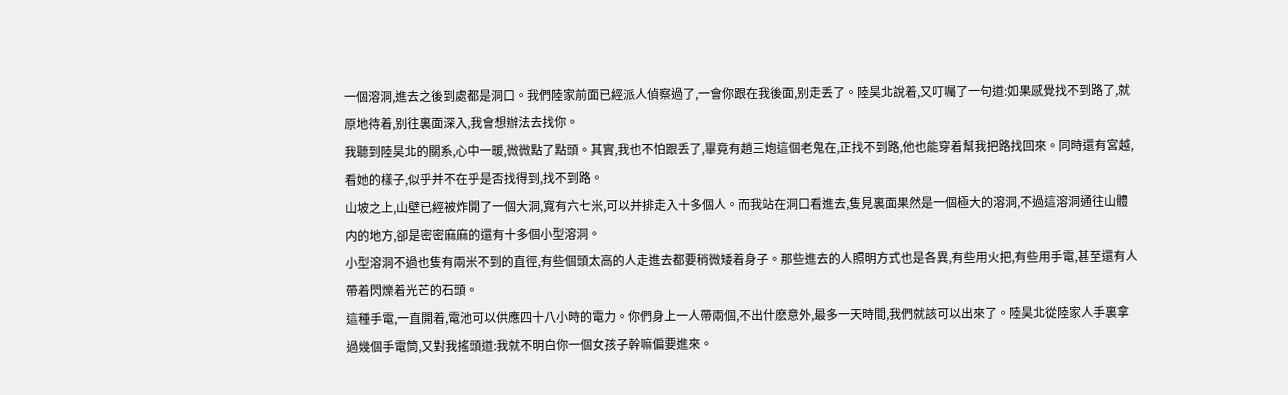一個溶洞,進去之後到處都是洞口。我們陸家前面已經派人偵察過了,一會你跟在我後面,别走丢了。陸昊北說着,又叮囑了一句道:如果感覺找不到路了,就原地待着,别往裏面深入,我會想辦法去找你。
我聽到陸昊北的關系,心中一暖,微微點了點頭。其實,我也不怕跟丢了,畢竟有趙三炮這個老鬼在,正找不到路,他也能穿着幫我把路找回來。同時還有宮越,看她的樣子,似乎并不在乎是否找得到,找不到路。
山坡之上,山壁已經被炸開了一個大洞,寬有六七米,可以并排走入十多個人。而我站在洞口看進去,隻見裏面果然是一個極大的溶洞,不過這溶洞通往山體内的地方,卻是密密麻麻的還有十多個小型溶洞。
小型溶洞不過也隻有兩米不到的直徑,有些個頭太高的人走進去都要稍微矮着身子。那些進去的人照明方式也是各異,有些用火把,有些用手電,甚至還有人帶着閃爍着光芒的石頭。
這種手電,一直開着,電池可以供應四十八小時的電力。你們身上一人帶兩個,不出什麽意外,最多一天時間,我們就該可以出來了。陸昊北從陸家人手裏拿過幾個手電筒,又對我搖頭道:我就不明白你一個女孩子幹嘛偏要進來。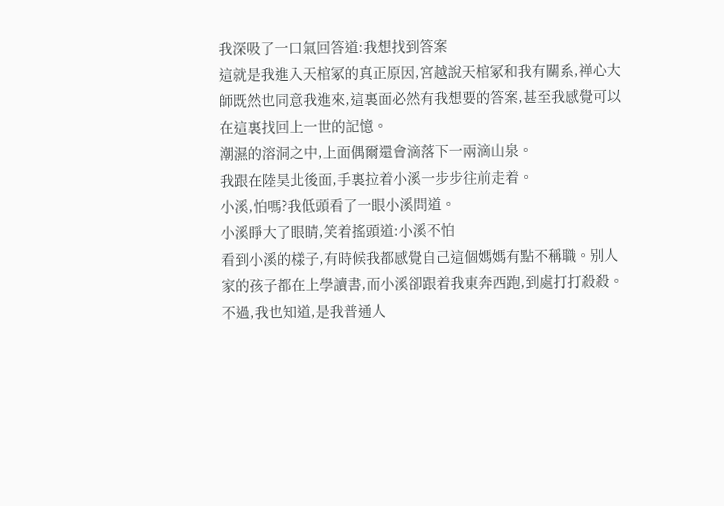我深吸了一口氣回答道:我想找到答案
這就是我進入天棺冢的真正原因,宮越說天棺冢和我有關系,禅心大師既然也同意我進來,這裏面必然有我想要的答案,甚至我感覺可以在這裏找回上一世的記憶。
潮濕的溶洞之中,上面偶爾還會滴落下一兩滴山泉。
我跟在陸昊北後面,手裏拉着小溪一步步往前走着。
小溪,怕嗎?我低頭看了一眼小溪問道。
小溪睜大了眼睛,笑着搖頭道:小溪不怕
看到小溪的樣子,有時候我都感覺自己這個媽媽有點不稱職。别人家的孩子都在上學讀書,而小溪卻跟着我東奔西跑,到處打打殺殺。不過,我也知道,是我普通人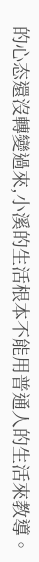的心态還沒轉變過來,小溪的生活根本不能用普通人的生活來教導。